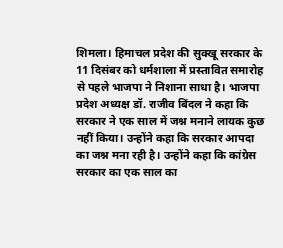शिमला। हिमाचल प्रदेश की सुक्खू सरकार के 11 दिसंबर को धर्मशाला में प्रस्तावित समारोह से पहले भाजपा ने निशाना साधा है। भाजपा प्रदेश अध्यक्ष डॉ. राजीव बिंदल ने कहा कि सरकार ने एक साल में जश्न मनाने लायक कुछ नहीं किया। उन्होंने कहा कि सरकार आपदा का जश्न मना रही है। उन्होंने कहा कि कांग्रेस सरकार का एक साल का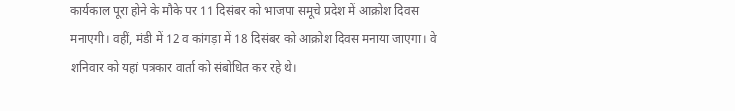कार्यकाल पूरा होने के मौके पर 11 दिसंबर को भाजपा समूचे प्रदेश में आक्रोश दिवस मनाएगी। वहीं, मंडी में 12 व कांगड़ा में 18 दिसंबर को आक्रोश दिवस मनाया जाएगा। वे शनिवार को यहां पत्रकार वार्ता को संबोधित कर रहे थे।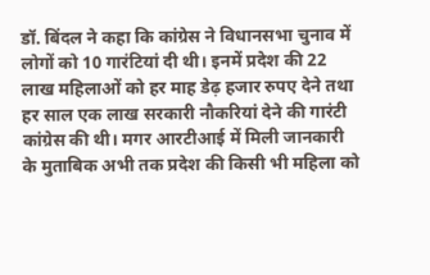डॉ. बिंदल ने कहा कि कांग्रेस ने विधानसभा चुनाव में लोगों को 10 गारंटियां दी थी। इनमें प्रदेश की 22 लाख महिलाओं को हर माह डेढ़ हजार रुपए देने तथा हर साल एक लाख सरकारी नौकरियां देने की गारंटी कांग्रेस की थी। मगर आरटीआई में मिली जानकारी के मुताबिक अभी तक प्रदेश की किसी भी महिला को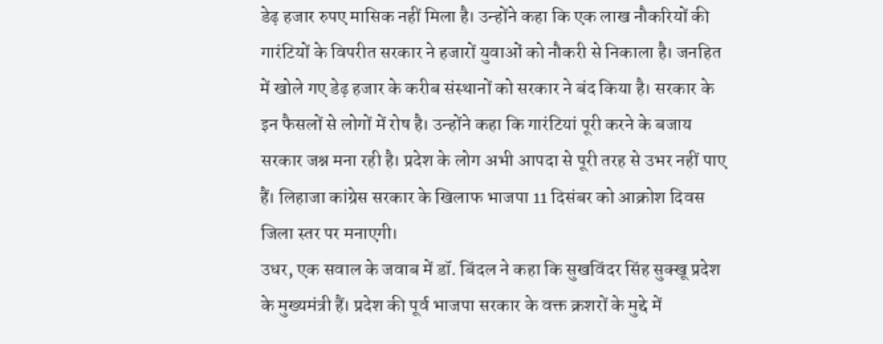डेढ़ हजार रुपए मासिक नहीं मिला है। उन्होंने कहा कि एक लाख नौकरियों की गारंटियों के विपरीत सरकार ने हजारों युवाओं को नौकरी से निकाला है। जनहित में खोले गए डेढ़ हजार के करीब संस्थानों को सरकार ने बंद किया है। सरकार के इन फैसलों से लोगों में रोष है। उन्होंने कहा कि गारंटियां पूरी करने के बजाय सरकार जश्न मना रही है। प्रदेश के लोग अभी आपदा से पूरी तरह से उभर नहीं पाए हैं। लिहाजा कांग्रेस सरकार के खिलाफ भाजपा 11 दिसंबर को आक्रोश दिवस जिला स्तर पर मनाएगी।
उधर, एक सवाल के जवाब में डॉ. बिंदल ने कहा कि सुखविंदर सिंह सुक्खू प्रदेश के मुख्यमंत्री हैं। प्रदेश की पूर्व भाजपा सरकार के वक्त क्रशरों के मुद्दे में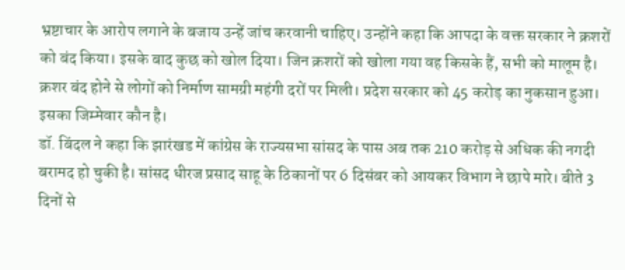भ्रष्टाचार के आरोप लगाने के बजाय उन्हें जांच करवानी चाहिए। उन्होंने कहा कि आपदा के वक्त सरकार ने क्रशरों को बंद किया। इसके बाद कुछ को खोल दिया। जिन क्रशरों को खोला गया वह किसके हैं, सभी को मालूम है। क्रशर बंद होने से लोगों को निर्माण सामग्री महंगी दरों पर मिली। प्रदेश सरकार को 45 करोड़ का नुकसान हुआ। इसका जिम्मेवार कौन है।
डॉ. बिंदल ने कहा कि झारंखड में कांग्रेस के राज्यसभा सांसद के पास अब तक 210 करोड़ से अधिक की नगदी बरामद हो चुकी है। सांसद धीरज प्रसाद साहू के ठिकानों पर 6 दिसंबर को आयकर विभाग ने छापे मारे। बीते 3 दिनों से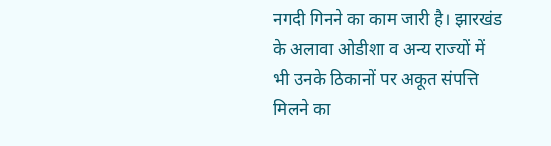नगदी गिनने का काम जारी है। झारखंड के अलावा ओडीशा व अन्य राज्यों में भी उनके ठिकानों पर अकूत संपत्ति मिलने का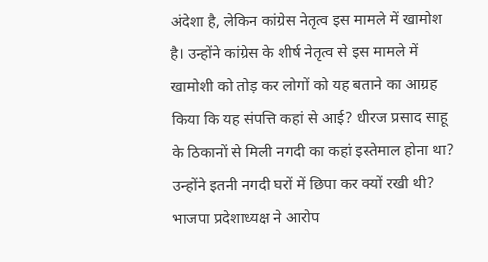अंदेशा है, लेकिन कांग्रेस नेतृत्व इस मामले में खामोश है। उन्होंने कांग्रेस के शीर्ष नेतृत्व से इस मामले में खामोशी को तोड़ कर लोगों को यह बताने का आग्रह किया कि यह संपत्ति कहां से आई? धीरज प्रसाद साहू के ठिकानों से मिली नगदी का कहां इस्तेमाल होना था? उन्होंने इतनी नगदी घरों में छिपा कर क्यों रखी थी?
भाजपा प्रदेशाध्यक्ष ने आरोप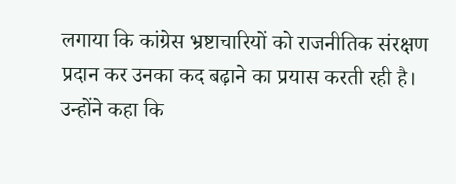लगाया कि कांग्रेस भ्रष्टाचारियों को राजनीतिक संरक्षण प्रदान कर उनका कद बढ़ाने का प्रयास करती रही है। उन्होंने कहा कि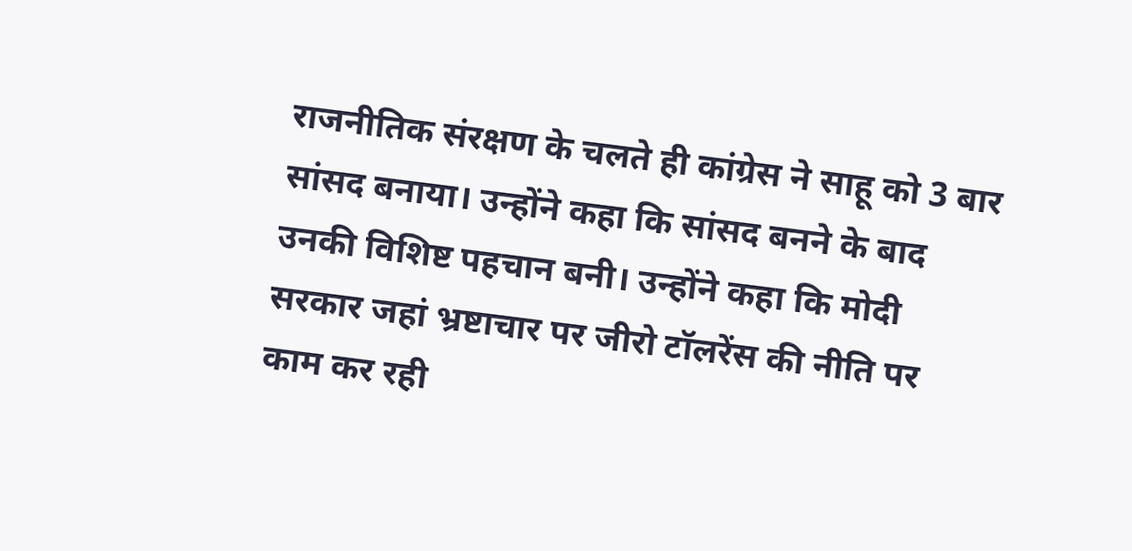राजनीतिक संरक्षण के चलते ही कांग्रेस ने साहू को 3 बार सांसद बनाया। उन्होंने कहा कि सांसद बनने के बाद उनकी विशिष्ट पहचान बनी। उन्होंने कहा कि मोदी सरकार जहां भ्रष्टाचार पर जीरो टॉलरेंस की नीति पर काम कर रही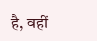है, वहीं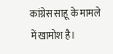कांग्रेस साहू के मामले में खामोश है।